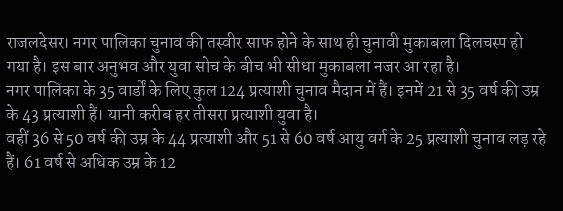राजलदेसर। नगर पालिका चुनाव की तस्वीर साफ होने के साथ ही चुनावी मुकाबला दिलचस्प हो गया है। इस बार अनुभव और युवा सोच के बीच भी सीधा मुकाबला नजर आ रहा है।
नगर पालिका के 35 वार्डों के लिए कुल 124 प्रत्याशी चुनाव मैदान में हैं। इनमें 21 से 35 वर्ष की उम्र के 43 प्रत्याशी हैं। यानी करीब हर तीसरा प्रत्याशी युवा है।
वहीं 36 से 50 वर्ष की उम्र के 44 प्रत्याशी और 51 से 60 वर्ष आयु वर्ग के 25 प्रत्याशी चुनाव लड़ रहे हैं। 61 वर्ष से अधिक उम्र के 12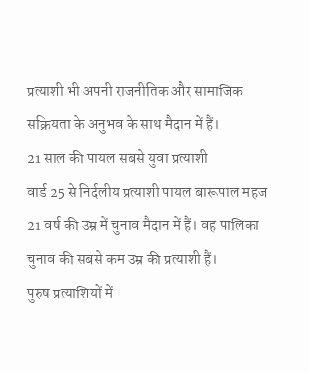प्रत्याशी भी अपनी राजनीतिक और सामाजिक सक्रियता के अनुभव के साथ मैदान में हैं।
21 साल की पायल सबसे युवा प्रत्याशी
वार्ड 25 से निर्दलीय प्रत्याशी पायल बारूपाल महज 21 वर्ष की उम्र में चुनाव मैदान में हैं। वह पालिका चुनाव की सबसे कम उम्र की प्रत्याशी हैं।
पुरुष प्रत्याशियों में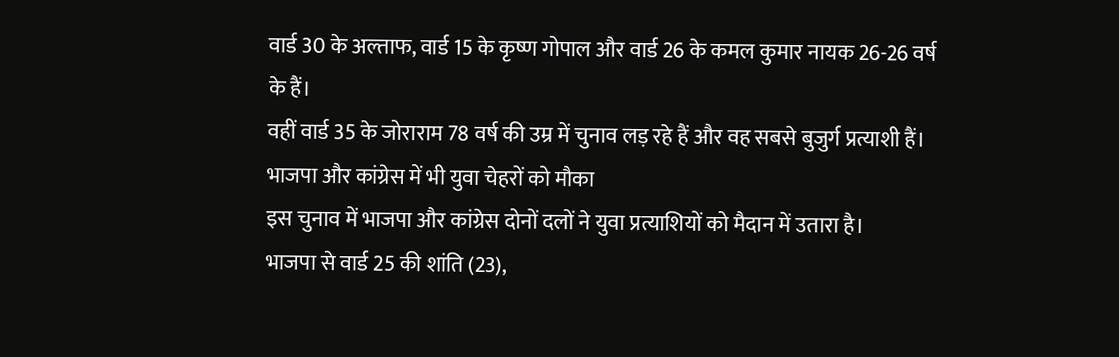वार्ड 30 के अल्ताफ, वार्ड 15 के कृष्ण गोपाल और वार्ड 26 के कमल कुमार नायक 26-26 वर्ष के हैं।
वहीं वार्ड 35 के जोराराम 78 वर्ष की उम्र में चुनाव लड़ रहे हैं और वह सबसे बुजुर्ग प्रत्याशी हैं।
भाजपा और कांग्रेस में भी युवा चेहरों को मौका
इस चुनाव में भाजपा और कांग्रेस दोनों दलों ने युवा प्रत्याशियों को मैदान में उतारा है।
भाजपा से वार्ड 25 की शांति (23),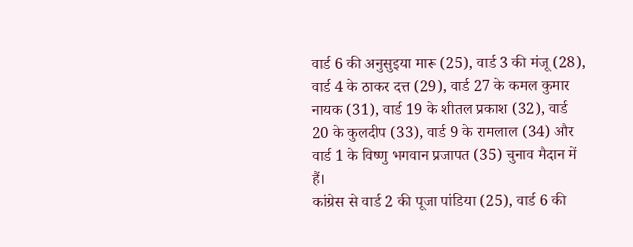वार्ड 6 की अनुसुइया मारू (25), वार्ड 3 की मंजू (28), वार्ड 4 के ठाकर दत्त (29), वार्ड 27 के कमल कुमार नायक (31), वार्ड 19 के शीतल प्रकाश (32), वार्ड 20 के कुलदीप (33), वार्ड 9 के रामलाल (34) और वार्ड 1 के विष्णु भगवान प्रजापत (35) चुनाव मैदान में हैं।
कांग्रेस से वार्ड 2 की पूजा पांडिया (25), वार्ड 6 की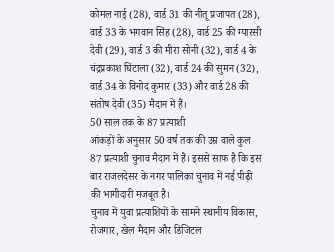कोमल नाई (28), वार्ड 31 की नीतू प्रजापत (28), वार्ड 33 के भगवान सिंह (28), वार्ड 25 की ग्यारसी देवी (29), वार्ड 3 की मीरा सोनी (32), वार्ड 4 के चंद्रप्रकाश घिंटाला (32), वार्ड 24 की सुमन (32), वार्ड 34 के विनोद कुमार (33) और वार्ड 28 की संतोष देवी (35) मैदान में हैं।
50 साल तक के 87 प्रत्याशी
आंकड़ों के अनुसार 50 वर्ष तक की उम्र वाले कुल 87 प्रत्याशी चुनाव मैदान में हैं। इससे साफ है कि इस बार राजलदेसर के नगर पालिका चुनाव में नई पीढ़ी की भागीदारी मजबूत है।
चुनाव में युवा प्रत्याशियों के सामने स्थानीय विकास, रोजगार, खेल मैदान और डिजिटल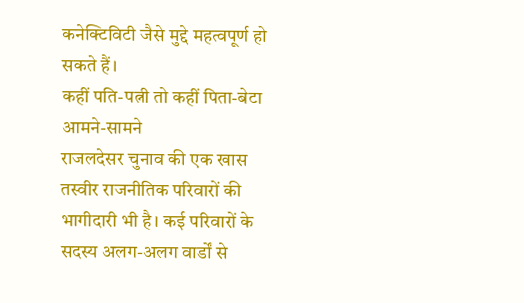कनेक्टिविटी जैसे मुद्दे महत्वपूर्ण हो सकते हैं।
कहीं पति-पत्नी तो कहीं पिता-बेटा आमने-सामने
राजलदेसर चुनाव की एक खास तस्वीर राजनीतिक परिवारों की भागीदारी भी है। कई परिवारों के सदस्य अलग-अलग वार्डों से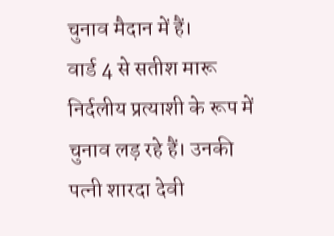चुनाव मैदान में हैं।
वार्ड 4 से सतीश मारू निर्दलीय प्रत्याशी के रूप में चुनाव लड़ रहे हैं। उनकी पत्नी शारदा देवी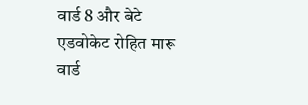वार्ड 8 और बेटे एडवोकेट रोहित मारू वार्ड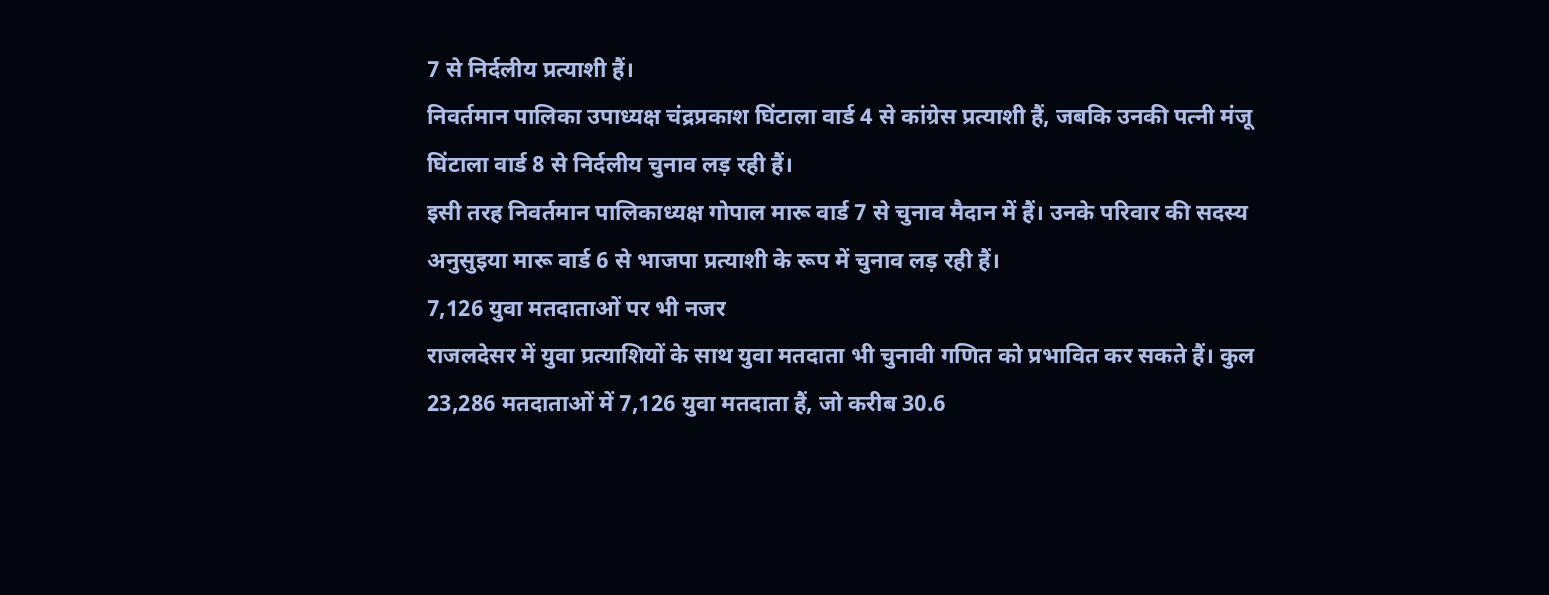7 से निर्दलीय प्रत्याशी हैं।
निवर्तमान पालिका उपाध्यक्ष चंद्रप्रकाश घिंटाला वार्ड 4 से कांग्रेस प्रत्याशी हैं, जबकि उनकी पत्नी मंजू घिंटाला वार्ड 8 से निर्दलीय चुनाव लड़ रही हैं।
इसी तरह निवर्तमान पालिकाध्यक्ष गोपाल मारू वार्ड 7 से चुनाव मैदान में हैं। उनके परिवार की सदस्य अनुसुइया मारू वार्ड 6 से भाजपा प्रत्याशी के रूप में चुनाव लड़ रही हैं।
7,126 युवा मतदाताओं पर भी नजर
राजलदेसर में युवा प्रत्याशियों के साथ युवा मतदाता भी चुनावी गणित को प्रभावित कर सकते हैं। कुल 23,286 मतदाताओं में 7,126 युवा मतदाता हैं, जो करीब 30.6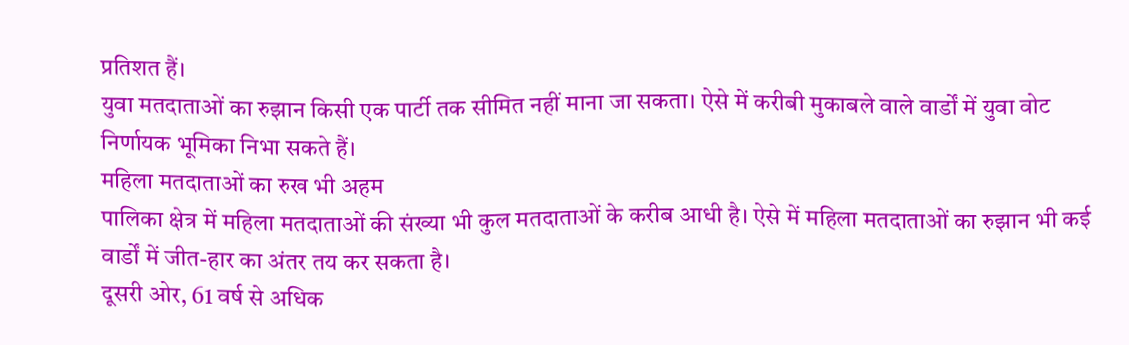प्रतिशत हैं।
युवा मतदाताओं का रुझान किसी एक पार्टी तक सीमित नहीं माना जा सकता। ऐसे में करीबी मुकाबले वाले वार्डों में युवा वोट निर्णायक भूमिका निभा सकते हैं।
महिला मतदाताओं का रुख भी अहम
पालिका क्षेत्र में महिला मतदाताओं की संख्या भी कुल मतदाताओं के करीब आधी है। ऐसे में महिला मतदाताओं का रुझान भी कई वार्डों में जीत-हार का अंतर तय कर सकता है।
दूसरी ओर, 61 वर्ष से अधिक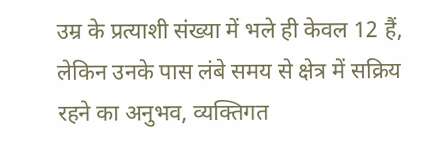उम्र के प्रत्याशी संख्या में भले ही केवल 12 हैं, लेकिन उनके पास लंबे समय से क्षेत्र में सक्रिय रहने का अनुभव, व्यक्तिगत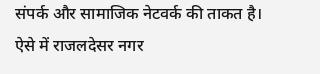संपर्क और सामाजिक नेटवर्क की ताकत है।
ऐसे में राजलदेसर नगर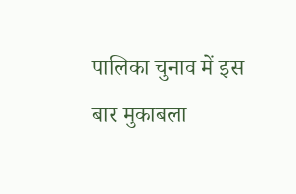पालिका चुनाव में इस बार मुकाबला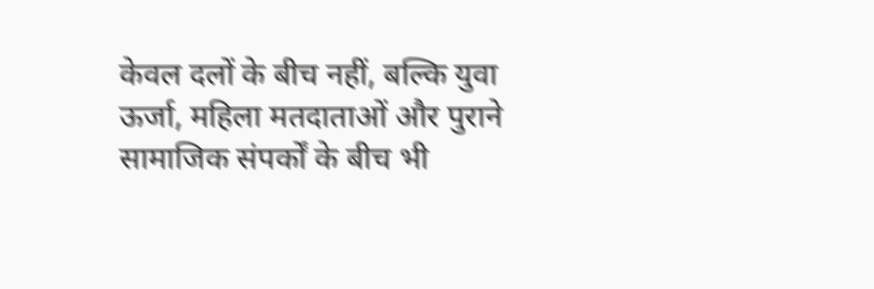केवल दलों के बीच नहीं, बल्कि युवा ऊर्जा, महिला मतदाताओं और पुराने सामाजिक संपर्कों के बीच भी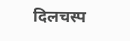दिलचस्प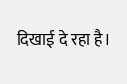दिखाई दे रहा है।